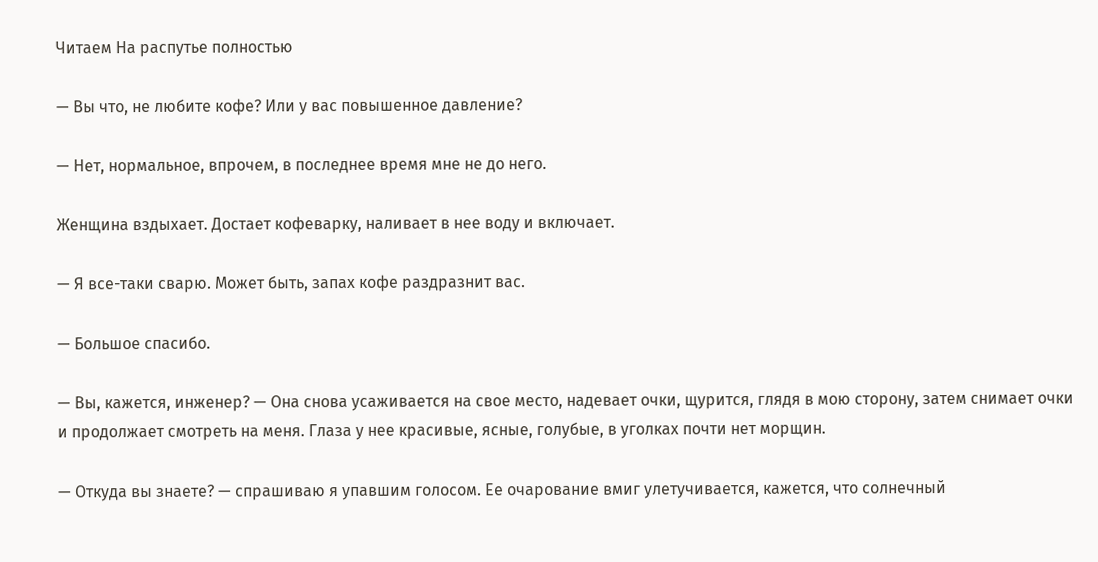Читаем На распутье полностью

— Вы что, не любите кофе? Или у вас повышенное давление?

— Нет, нормальное, впрочем, в последнее время мне не до него.

Женщина вздыхает. Достает кофеварку, наливает в нее воду и включает.

— Я все-таки сварю. Может быть, запах кофе раздразнит вас.

— Большое спасибо.

— Вы, кажется, инженер? — Она снова усаживается на свое место, надевает очки, щурится, глядя в мою сторону, затем снимает очки и продолжает смотреть на меня. Глаза у нее красивые, ясные, голубые, в уголках почти нет морщин.

— Откуда вы знаете? — спрашиваю я упавшим голосом. Ее очарование вмиг улетучивается, кажется, что солнечный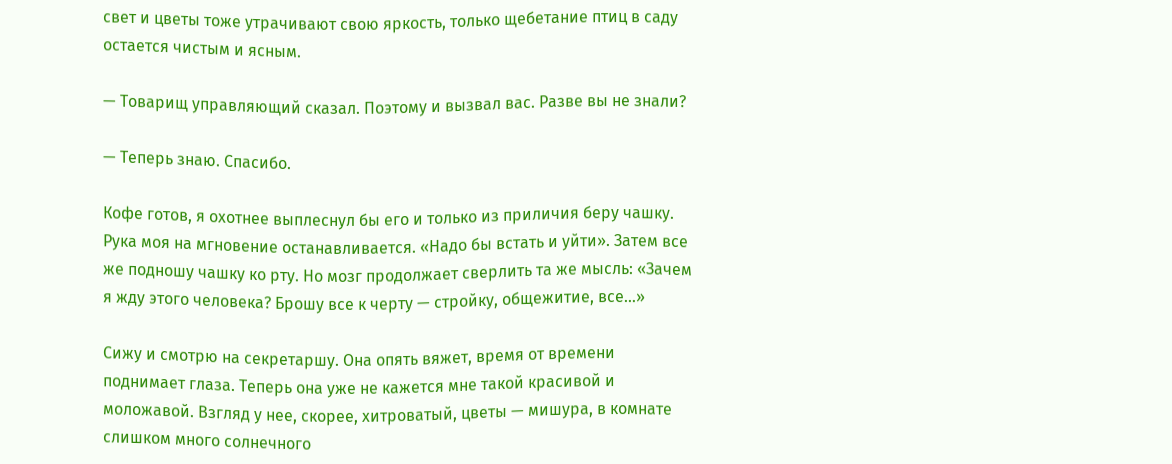свет и цветы тоже утрачивают свою яркость, только щебетание птиц в саду остается чистым и ясным.

— Товарищ управляющий сказал. Поэтому и вызвал вас. Разве вы не знали?

— Теперь знаю. Спасибо.

Кофе готов, я охотнее выплеснул бы его и только из приличия беру чашку. Рука моя на мгновение останавливается. «Надо бы встать и уйти». Затем все же подношу чашку ко рту. Но мозг продолжает сверлить та же мысль: «Зачем я жду этого человека? Брошу все к черту — стройку, общежитие, все…»

Сижу и смотрю на секретаршу. Она опять вяжет, время от времени поднимает глаза. Теперь она уже не кажется мне такой красивой и моложавой. Взгляд у нее, скорее, хитроватый, цветы — мишура, в комнате слишком много солнечного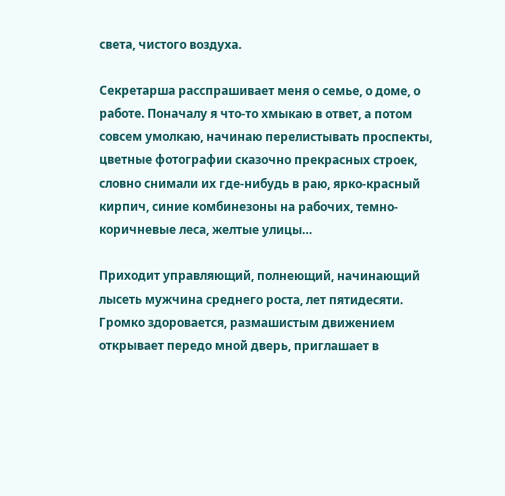света, чистого воздуха.

Секретарша расспрашивает меня о семье, о доме, о работе. Поначалу я что-то хмыкаю в ответ, а потом совсем умолкаю, начинаю перелистывать проспекты, цветные фотографии сказочно прекрасных строек, словно снимали их где-нибудь в раю, ярко-красный кирпич, синие комбинезоны на рабочих, темно-коричневые леса, желтые улицы…

Приходит управляющий, полнеющий, начинающий лысеть мужчина среднего роста, лет пятидесяти. Громко здоровается, размашистым движением открывает передо мной дверь, приглашает в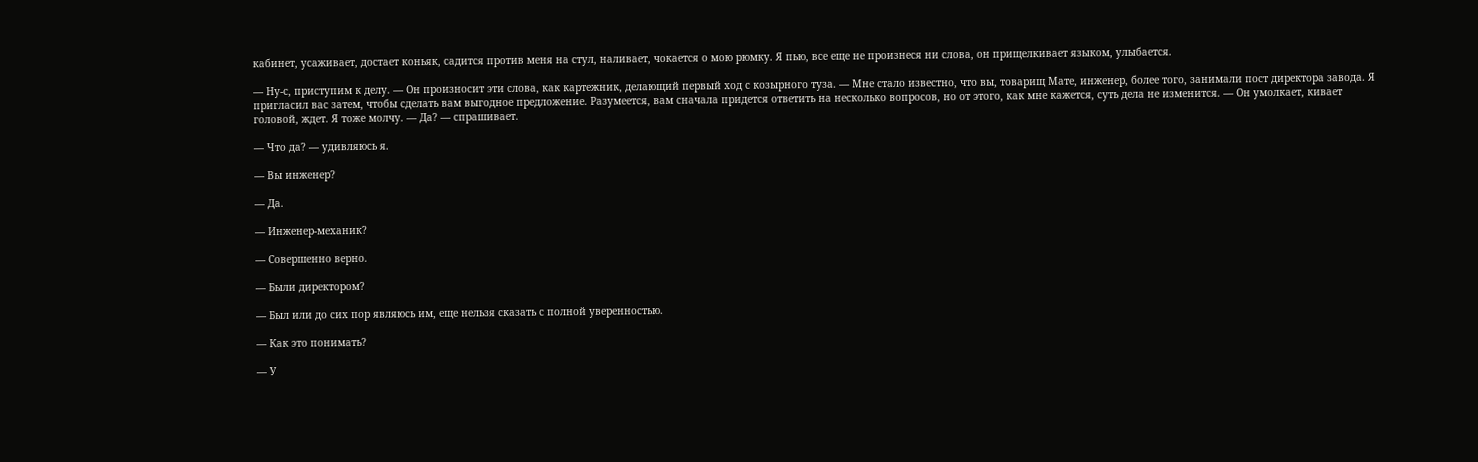кабинет, усаживает, достает коньяк, садится против меня на стул, наливает, чокается о мою рюмку. Я пью, все еще не произнеся ни слова, он прищелкивает языком, улыбается.

— Ну-с, приступим к делу. — Он произносит эти слова, как картежник, делающий первый ход с козырного туза. — Мне стало известно, что вы, товарищ Мате, инженер, более того, занимали пост директора завода. Я пригласил вас затем, чтобы сделать вам выгодное предложение. Разумеется, вам сначала придется ответить на несколько вопросов, но от этого, как мне кажется, суть дела не изменится. — Он умолкает, кивает головой, ждет. Я тоже молчу. — Да? — спрашивает.

— Что да? — удивляюсь я.

— Вы инженер?

— Да.

— Инженер-механик?

— Совершенно верно.

— Были директором?

— Был или до сих пор являюсь им, еще нельзя сказать с полной уверенностью.

— Как это понимать?

— У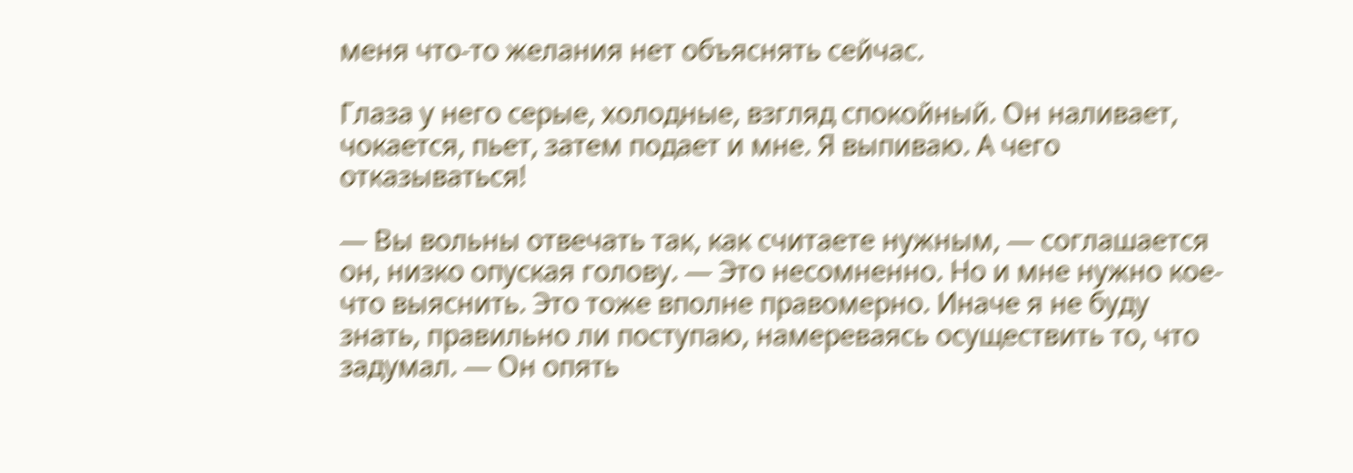меня что-то желания нет объяснять сейчас.

Глаза у него серые, холодные, взгляд спокойный. Он наливает, чокается, пьет, затем подает и мне. Я выпиваю. А чего отказываться!

— Вы вольны отвечать так, как считаете нужным, — соглашается он, низко опуская голову. — Это несомненно. Но и мне нужно кое-что выяснить. Это тоже вполне правомерно. Иначе я не буду знать, правильно ли поступаю, намереваясь осуществить то, что задумал. — Он опять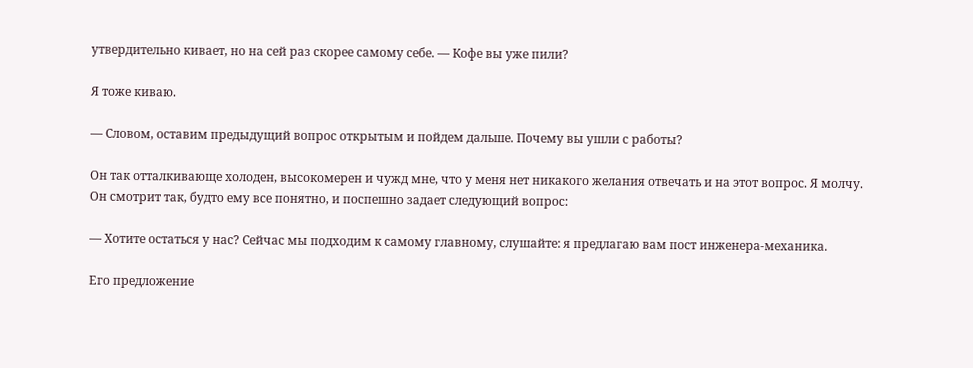утвердительно кивает, но на сей раз скорее самому себе. — Кофе вы уже пили?

Я тоже киваю.

— Словом, оставим предыдущий вопрос открытым и пойдем дальше. Почему вы ушли с работы?

Он так отталкивающе холоден, высокомерен и чужд мне, что у меня нет никакого желания отвечать и на этот вопрос. Я молчу. Он смотрит так, будто ему все понятно, и поспешно задает следующий вопрос:

— Хотите остаться у нас? Сейчас мы подходим к самому главному, слушайте: я предлагаю вам пост инженера-механика.

Его предложение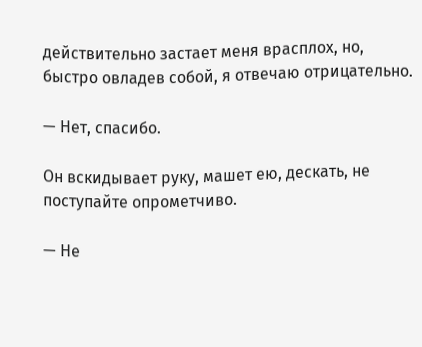действительно застает меня врасплох, но, быстро овладев собой, я отвечаю отрицательно.

— Нет, спасибо.

Он вскидывает руку, машет ею, дескать, не поступайте опрометчиво.

— Не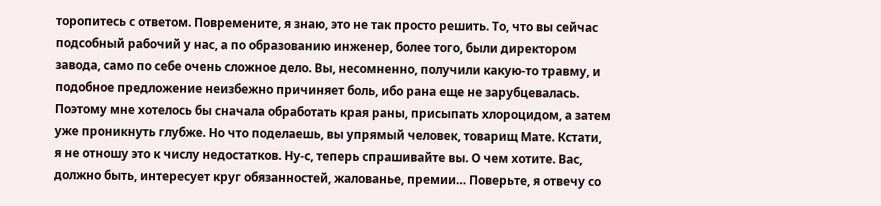торопитесь с ответом. Повремените, я знаю, это не так просто решить. То, что вы сейчас подсобный рабочий у нас, а по образованию инженер, более того, были директором завода, само по себе очень сложное дело. Вы, несомненно, получили какую-то травму, и подобное предложение неизбежно причиняет боль, ибо рана еще не зарубцевалась. Поэтому мне хотелось бы сначала обработать края раны, присыпать хлороцидом, а затем уже проникнуть глубже. Но что поделаешь, вы упрямый человек, товарищ Мате. Кстати, я не отношу это к числу недостатков. Ну-с, теперь спрашивайте вы. О чем хотите. Вас, должно быть, интересует круг обязанностей, жалованье, премии… Поверьте, я отвечу со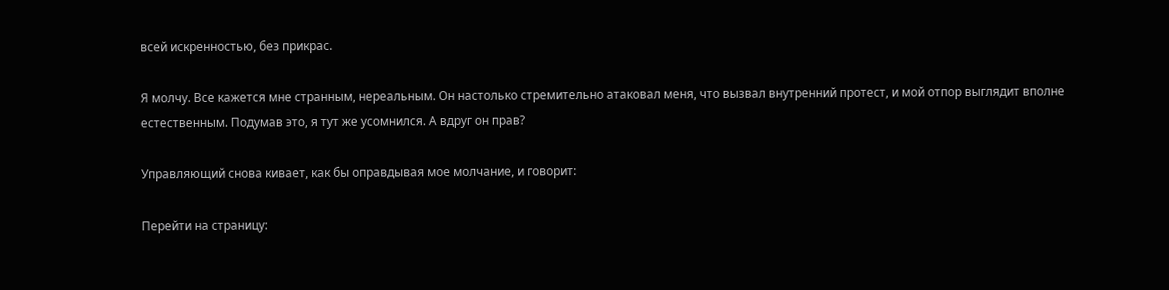всей искренностью, без прикрас.

Я молчу. Все кажется мне странным, нереальным. Он настолько стремительно атаковал меня, что вызвал внутренний протест, и мой отпор выглядит вполне естественным. Подумав это, я тут же усомнился. А вдруг он прав?

Управляющий снова кивает, как бы оправдывая мое молчание, и говорит:

Перейти на страницу: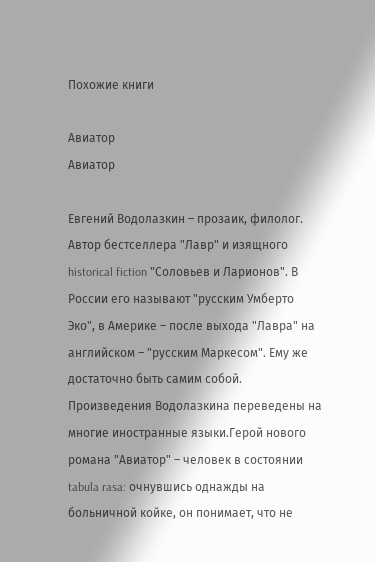Похожие книги

Авиатор
Авиатор

Евгений Водолазкин – прозаик, филолог. Автор бестселлера "Лавр" и изящного historical fiction "Соловьев и Ларионов". В России его называют "русским Умберто Эко", в Америке – после выхода "Лавра" на английском – "русским Маркесом". Ему же достаточно быть самим собой. Произведения Водолазкина переведены на многие иностранные языки.Герой нового романа "Авиатор" – человек в состоянии tabula rasa: очнувшись однажды на больничной койке, он понимает, что не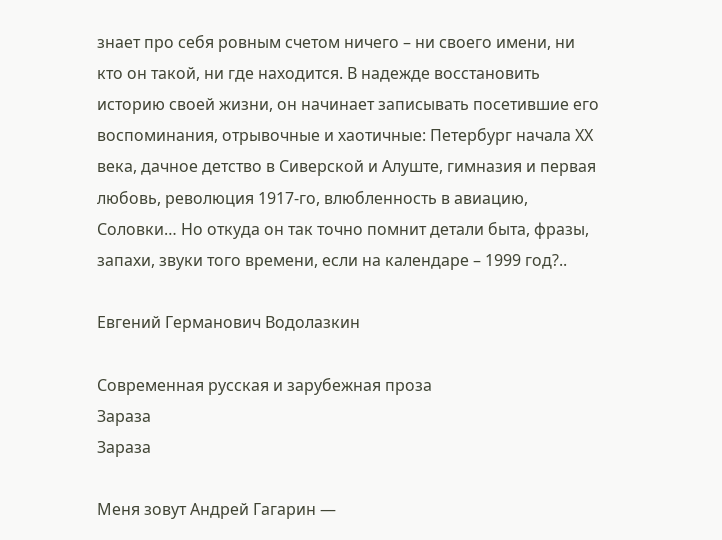знает про себя ровным счетом ничего – ни своего имени, ни кто он такой, ни где находится. В надежде восстановить историю своей жизни, он начинает записывать посетившие его воспоминания, отрывочные и хаотичные: Петербург начала ХХ века, дачное детство в Сиверской и Алуште, гимназия и первая любовь, революция 1917-го, влюбленность в авиацию, Соловки… Но откуда он так точно помнит детали быта, фразы, запахи, звуки того времени, если на календаре – 1999 год?..

Евгений Германович Водолазкин

Современная русская и зарубежная проза
Зараза
Зараза

Меня зовут Андрей Гагарин —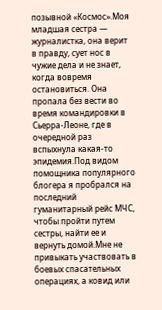позывной «Космос».Моя младшая сестра — журналистка, она верит в правду, сует нос в чужие дела и не знает, когда вовремя остановиться. Она пропала без вести во время командировки в Сьерра-Леоне, где в очередной раз вспыхнула какая-то эпидемия.Под видом помощника популярного блогера я пробрался на последний гуманитарный рейс МЧС, чтобы пройти путем сестры, найти ее и вернуть домой.Мне не привыкать участвовать в боевых спасательных операциях, а ковид или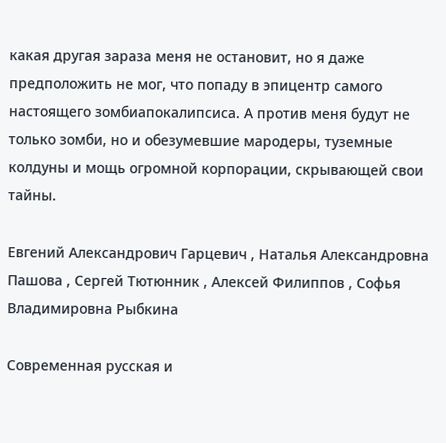какая другая зараза меня не остановит, но я даже предположить не мог, что попаду в эпицентр самого настоящего зомбиапокалипсиса. А против меня будут не только зомби, но и обезумевшие мародеры, туземные колдуны и мощь огромной корпорации, скрывающей свои тайны.

Евгений Александрович Гарцевич , Наталья Александровна Пашова , Сергей Тютюнник , Алексей Филиппов , Софья Владимировна Рыбкина

Современная русская и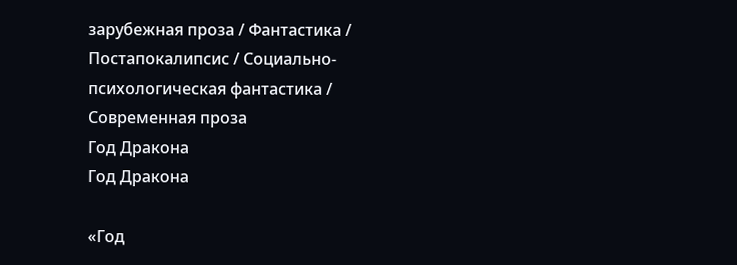зарубежная проза / Фантастика / Постапокалипсис / Социально-психологическая фантастика / Современная проза
Год Дракона
Год Дракона

«Год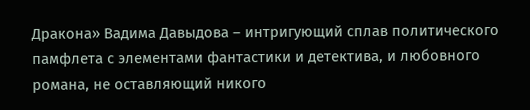Дракона» Вадима Давыдова – интригующий сплав политического памфлета с элементами фантастики и детектива, и любовного романа, не оставляющий никого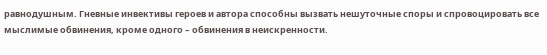равнодушным. Гневные инвективы героев и автора способны вызвать нешуточные споры и спровоцировать все мыслимые обвинения, кроме одного – обвинения в неискренности.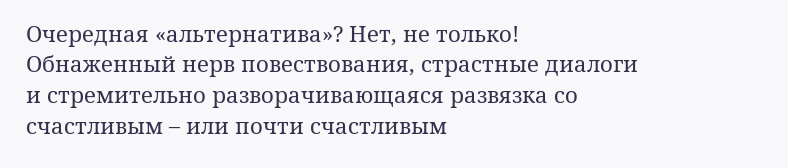Очередная «альтернатива»? Нет, не только! Обнаженный нерв повествования, страстные диалоги и стремительно разворачивающаяся развязка со счастливым – или почти счастливым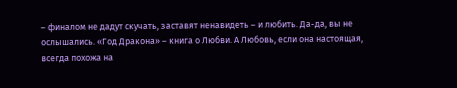– финалом не дадут скучать, заставят ненавидеть – и любить. Да-да, вы не ослышались. «Год Дракона» – книга о Любви. А Любовь, если она настоящая, всегда похожа на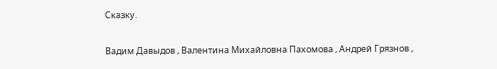Сказку.

Вадим Давыдов , Валентина Михайловна Пахомова , Андрей Грязнов ,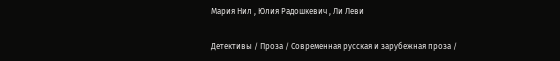Мария Нил , Юлия Радошкевич , Ли Леви

Детективы / Проза / Современная русская и зарубежная проза /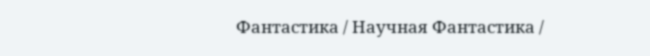Фантастика / Научная Фантастика /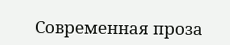Современная проза